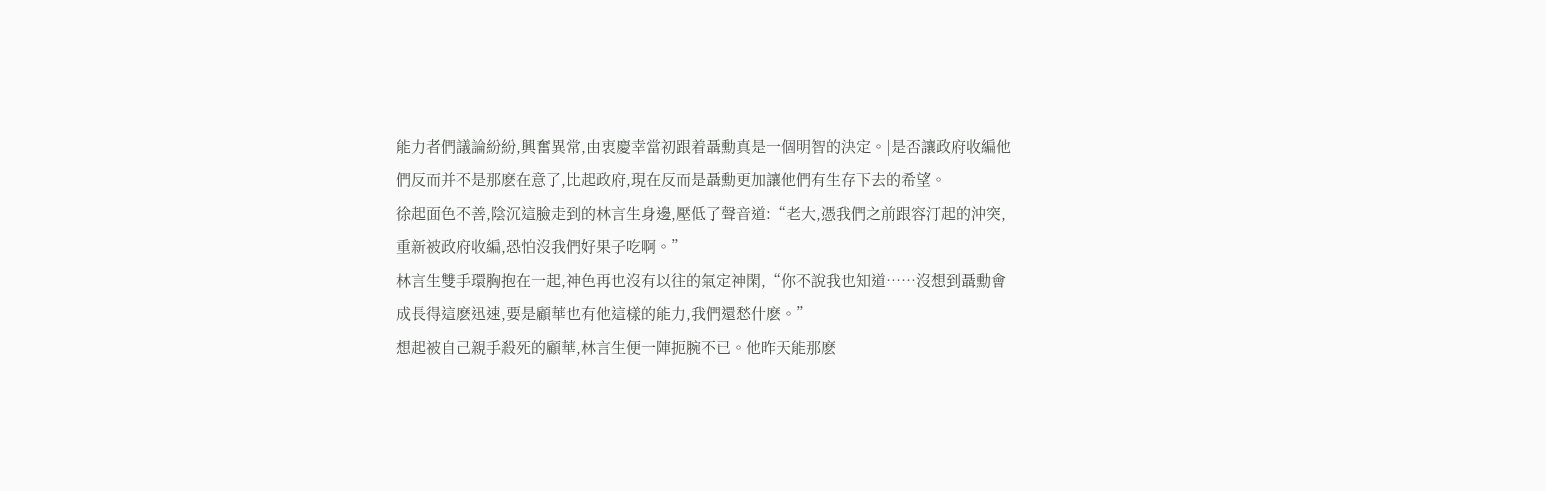能力者們議論紛紛,興奮異常,由衷慶幸當初跟着聶勳真是一個明智的決定。|是否讓政府收編他們反而并不是那麽在意了,比起政府,現在反而是聶勳更加讓他們有生存下去的希望。
徐起面色不善,陰沉這臉走到的林言生身邊,壓低了聲音道:“老大,憑我們之前跟容汀起的沖突,重新被政府收編,恐怕沒我們好果子吃啊。”
林言生雙手環胸抱在一起,神色再也沒有以往的氣定神閑,“你不說我也知道……沒想到聶勳會成長得這麽迅速,要是顧華也有他這樣的能力,我們還愁什麽。”
想起被自己親手殺死的顧華,林言生便一陣扼腕不已。他昨天能那麽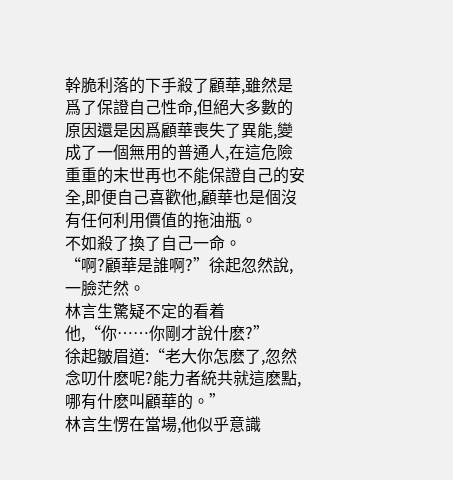幹脆利落的下手殺了顧華,雖然是爲了保證自己性命,但絕大多數的原因還是因爲顧華喪失了異能,變成了一個無用的普通人,在這危險重重的末世再也不能保證自己的安全,即便自己喜歡他,顧華也是個沒有任何利用價值的拖油瓶。
不如殺了換了自己一命。
“啊?顧華是誰啊?”徐起忽然說,一臉茫然。
林言生驚疑不定的看着他,“你……你剛才說什麽?”
徐起皺眉道:“老大你怎麽了,忽然念叨什麽呢?能力者統共就這麽點,哪有什麽叫顧華的。”
林言生愣在當場,他似乎意識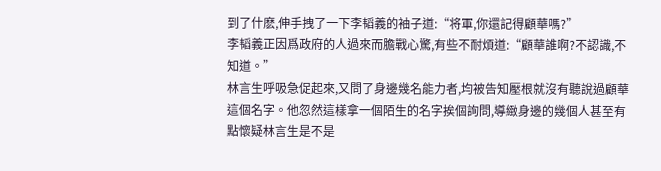到了什麽,伸手拽了一下李韬義的袖子道:“将軍,你還記得顧華嗎?”
李韬義正因爲政府的人過來而膽戰心驚,有些不耐煩道:“顧華誰啊?不認識,不知道。”
林言生呼吸急促起來,又問了身邊幾名能力者,均被告知壓根就沒有聽說過顧華這個名字。他忽然這樣拿一個陌生的名字挨個詢問,導緻身邊的幾個人甚至有點懷疑林言生是不是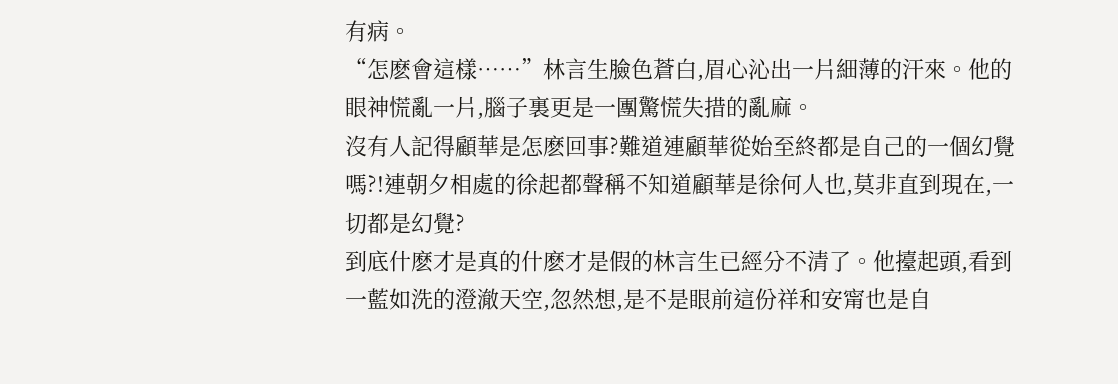有病。
“怎麽會這樣……”林言生臉色蒼白,眉心沁出一片細薄的汗來。他的眼神慌亂一片,腦子裏更是一團驚慌失措的亂麻。
沒有人記得顧華是怎麽回事?難道連顧華從始至終都是自己的一個幻覺嗎?!連朝夕相處的徐起都聲稱不知道顧華是徐何人也,莫非直到現在,一切都是幻覺?
到底什麽才是真的什麽才是假的林言生已經分不清了。他擡起頭,看到一藍如洗的澄澈天空,忽然想,是不是眼前這份祥和安甯也是自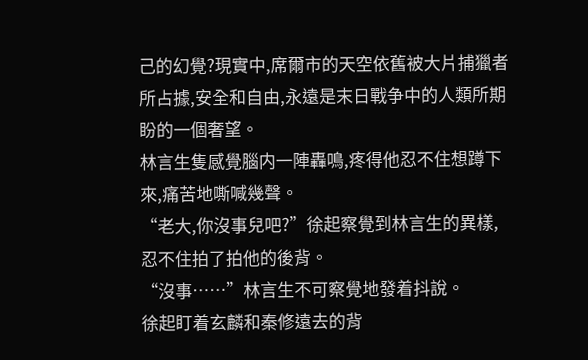己的幻覺?現實中,席爾市的天空依舊被大片捕獵者所占據,安全和自由,永遠是末日戰争中的人類所期盼的一個奢望。
林言生隻感覺腦内一陣轟鳴,疼得他忍不住想蹲下來,痛苦地嘶喊幾聲。
“老大,你沒事兒吧?”徐起察覺到林言生的異樣,忍不住拍了拍他的後背。
“沒事……”林言生不可察覺地發着抖說。
徐起盯着玄麟和秦修遠去的背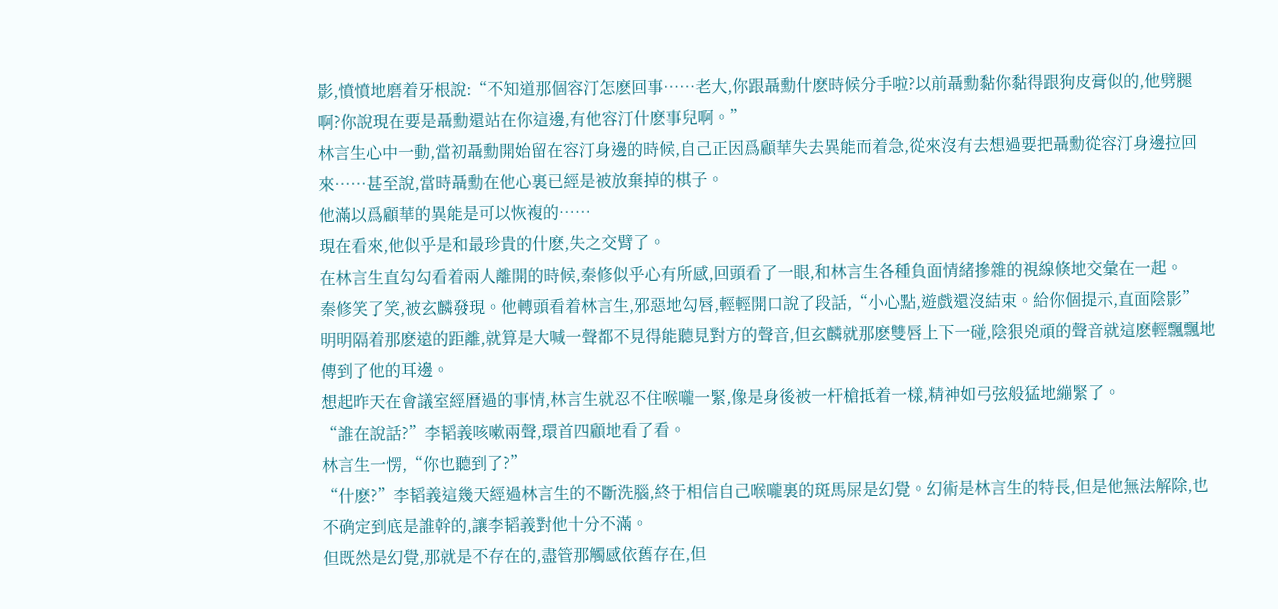影,憤憤地磨着牙根說:“不知道那個容汀怎麽回事……老大,你跟聶勳什麽時候分手啦?以前聶勳黏你黏得跟狗皮膏似的,他劈腿啊?你說現在要是聶勳還站在你這邊,有他容汀什麽事兒啊。”
林言生心中一動,當初聶勳開始留在容汀身邊的時候,自己正因爲顧華失去異能而着急,從來沒有去想過要把聶勳從容汀身邊拉回來……甚至說,當時聶勳在他心裏已經是被放棄掉的棋子。
他滿以爲顧華的異能是可以恢複的……
現在看來,他似乎是和最珍貴的什麽,失之交臂了。
在林言生直勾勾看着兩人離開的時候,秦修似乎心有所感,回頭看了一眼,和林言生各種負面情緒摻雜的視線倏地交彙在一起。
秦修笑了笑,被玄麟發現。他轉頭看着林言生,邪惡地勾唇,輕輕開口說了段話,“小心點,遊戲還沒結束。給你個提示,直面陰影”
明明隔着那麽遠的距離,就算是大喊一聲都不見得能聽見對方的聲音,但玄麟就那麽雙唇上下一碰,陰狠兇頑的聲音就這麽輕飄飄地傳到了他的耳邊。
想起昨天在會議室經曆過的事情,林言生就忍不住喉嚨一緊,像是身後被一杆槍抵着一樣,精神如弓弦般猛地繃緊了。
“誰在說話?”李韬義咳嗽兩聲,環首四顧地看了看。
林言生一愣,“你也聽到了?”
“什麽?”李韬義這幾天經過林言生的不斷洗腦,終于相信自己喉嚨裏的斑馬屎是幻覺。幻術是林言生的特長,但是他無法解除,也不确定到底是誰幹的,讓李韬義對他十分不滿。
但既然是幻覺,那就是不存在的,盡管那觸感依舊存在,但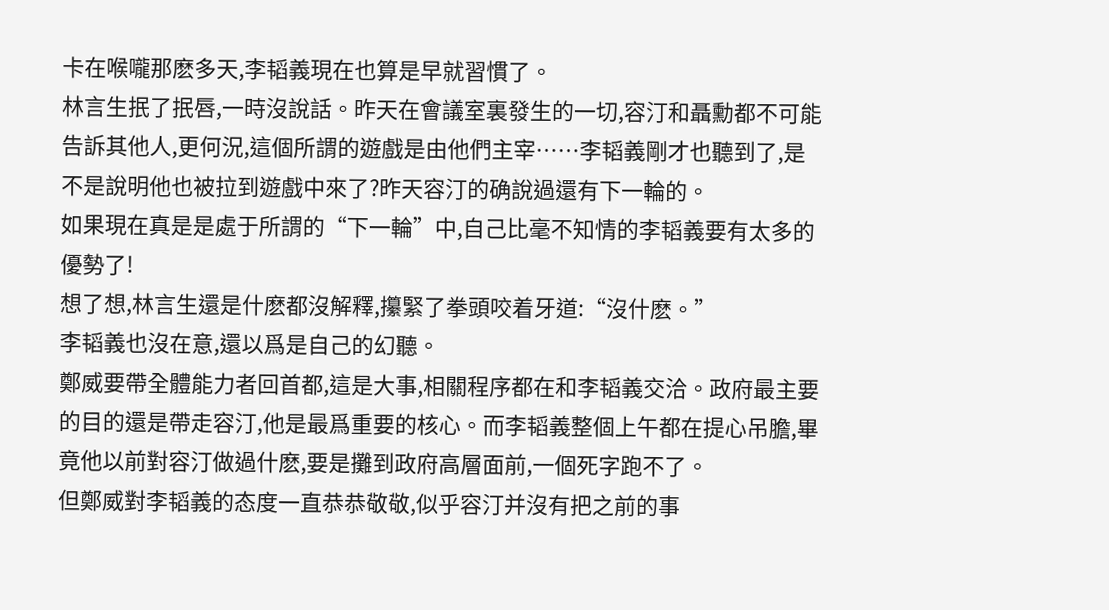卡在喉嚨那麽多天,李韬義現在也算是早就習慣了。
林言生抿了抿唇,一時沒說話。昨天在會議室裏發生的一切,容汀和聶勳都不可能告訴其他人,更何況,這個所謂的遊戲是由他們主宰……李韬義剛才也聽到了,是不是說明他也被拉到遊戲中來了?昨天容汀的确說過還有下一輪的。
如果現在真是是處于所謂的“下一輪”中,自己比毫不知情的李韬義要有太多的優勢了!
想了想,林言生還是什麽都沒解釋,攥緊了拳頭咬着牙道:“沒什麽。”
李韬義也沒在意,還以爲是自己的幻聽。
鄭威要帶全體能力者回首都,這是大事,相關程序都在和李韬義交洽。政府最主要的目的還是帶走容汀,他是最爲重要的核心。而李韬義整個上午都在提心吊膽,畢竟他以前對容汀做過什麽,要是攤到政府高層面前,一個死字跑不了。
但鄭威對李韬義的态度一直恭恭敬敬,似乎容汀并沒有把之前的事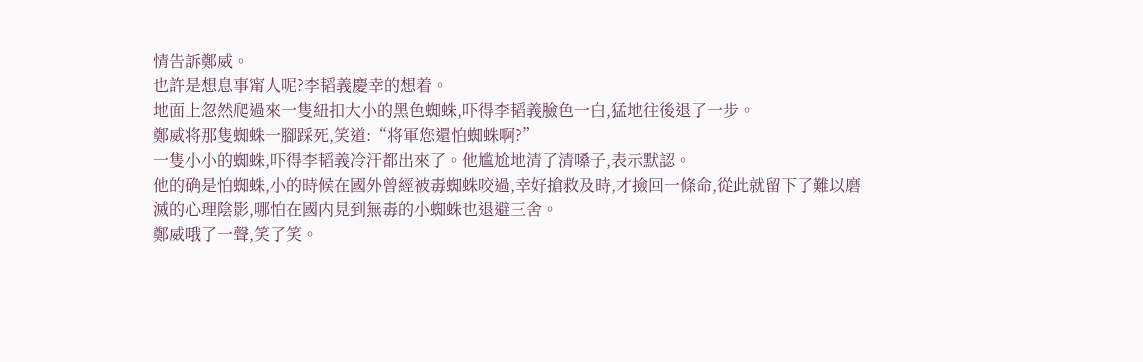情告訴鄭威。
也許是想息事甯人呢?李韬義慶幸的想着。
地面上忽然爬過來一隻紐扣大小的黑色蜘蛛,吓得李韬義臉色一白,猛地往後退了一步。
鄭威将那隻蜘蛛一腳踩死,笑道:“将軍您還怕蜘蛛啊?”
一隻小小的蜘蛛,吓得李韬義冷汗都出來了。他尴尬地清了清嗓子,表示默認。
他的确是怕蜘蛛,小的時候在國外曾經被毒蜘蛛咬過,幸好搶救及時,才撿回一條命,從此就留下了難以磨滅的心理陰影,哪怕在國内見到無毒的小蜘蛛也退避三舍。
鄭威哦了一聲,笑了笑。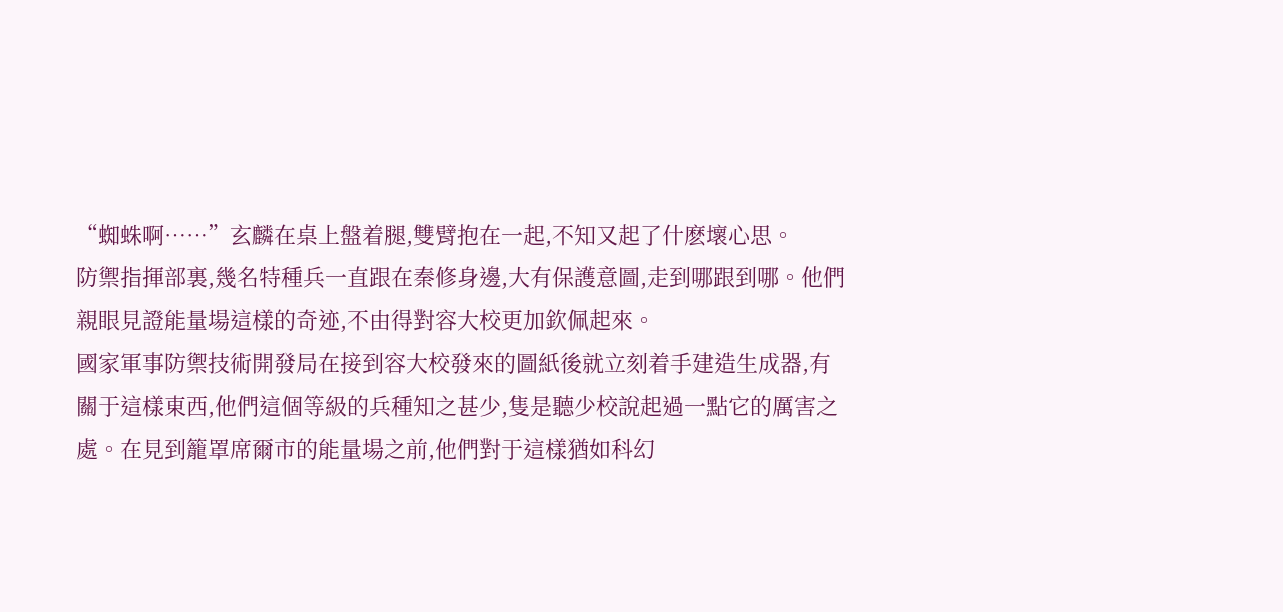“蜘蛛啊……”玄麟在桌上盤着腿,雙臂抱在一起,不知又起了什麽壞心思。
防禦指揮部裏,幾名特種兵一直跟在秦修身邊,大有保護意圖,走到哪跟到哪。他們親眼見證能量場這樣的奇迹,不由得對容大校更加欽佩起來。
國家軍事防禦技術開發局在接到容大校發來的圖紙後就立刻着手建造生成器,有關于這樣東西,他們這個等級的兵種知之甚少,隻是聽少校說起過一點它的厲害之處。在見到籠罩席爾市的能量場之前,他們對于這樣猶如科幻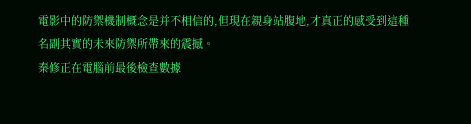電影中的防禦機制概念是并不相信的,但現在親身站腹地,才真正的感受到這種名副其實的未來防禦所帶來的震撼。
秦修正在電腦前最後檢查數據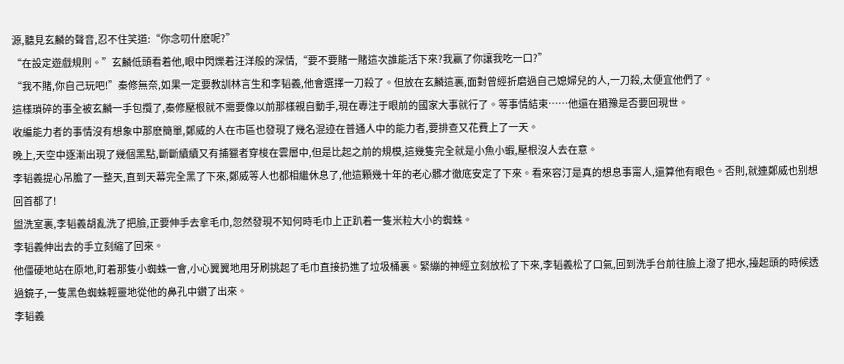源,聽見玄麟的聲音,忍不住笑道:“你念叨什麽呢?”
“在設定遊戲規則。”玄麟低頭看着他,眼中閃爍着汪洋般的深情,“要不要賭一賭這次誰能活下來?我赢了你讓我吃一口?”
“我不賭,你自己玩吧!”秦修無奈,如果一定要教訓林言生和李韬義,他會選擇一刀殺了。但放在玄麟這裏,面對曾經折磨過自己媳婦兒的人,一刀殺,太便宜他們了。
這樣瑣碎的事全被玄麟一手包攬了,秦修壓根就不需要像以前那樣親自動手,現在專注于眼前的國家大事就行了。等事情結束……他還在猶豫是否要回現世。
收編能力者的事情沒有想象中那麽簡單,鄭威的人在市區也發現了幾名混迹在普通人中的能力者,要排查又花費上了一天。
晚上,天空中逐漸出現了幾個黑點,斷斷續續又有捕獵者穿梭在雲層中,但是比起之前的規模,這幾隻完全就是小魚小蝦,壓根沒人去在意。
李韬義提心吊膽了一整天,直到天幕完全黑了下來,鄭威等人也都相繼休息了,他這顆幾十年的老心髒才徹底安定了下來。看來容汀是真的想息事甯人,還算他有眼色。否則,就連鄭威也别想回首都了!
盥洗室裏,李韬義胡亂洗了把臉,正要伸手去拿毛巾,忽然發現不知何時毛巾上正趴着一隻米粒大小的蜘蛛。
李韬義伸出去的手立刻縮了回來。
他僵硬地站在原地,盯着那隻小蜘蛛一會,小心翼翼地用牙刷挑起了毛巾直接扔進了垃圾桶裏。緊繃的神經立刻放松了下來,李韬義松了口氣,回到洗手台前往臉上潑了把水,擡起頭的時候透過鏡子,一隻黑色蜘蛛輕靈地從他的鼻孔中鑽了出來。
李韬義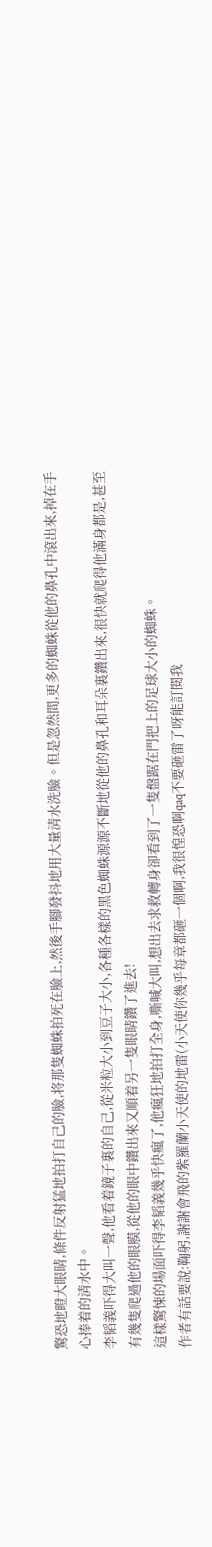驚恐地瞪大眼睛,條件反射猛地拍打自己的臉,将那隻蜘蛛拍死在臉上,然後手腳發抖地用大量清水洗臉。但是忽然間,更多的蜘蛛從他的鼻孔中滾出來,掉在手心捧着的清水中。
李韬義吓得大叫一聲,他看着鏡子裏的自己,從米粒大小到豆子大小,各種各樣的黑色蜘蛛源源不斷地從他的鼻孔和耳朵裏鑽出來,很快就爬得他滿身都是,甚至有幾隻爬過他的眼膜,從他的眼中鑽出來又順着另一隻眼睛鑽了進去!
這樣驚悚的場面吓得李韬義幾乎快瘋了,他瘋狂地拍打全身,嘶喊大叫,想出去求救轉身卻看到了一隻盤踞在門把上的足球大小的蜘蛛。
作者有話要說:鞠躬,謝謝會飛的紫羅蘭小天使的地雷(小天使你幾乎每章都砸一個啊,我很惶恐啊qaq不要砸雷了呀能訂閱我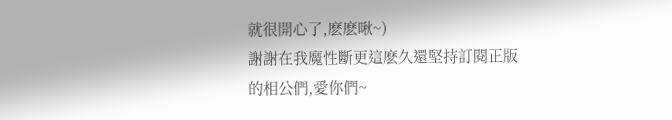就很開心了,麽麽啾~)
謝謝在我魔性斷更這麽久還堅持訂閱正版的相公們,愛你們~